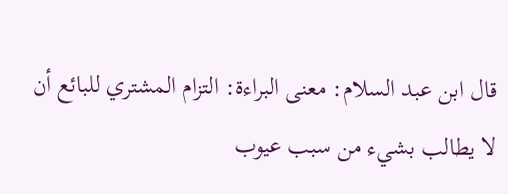قال ابن عبد السلام: معنى البراءة: التزام المشتري للبائع أن لا يطالب بشيء من سبب عيوب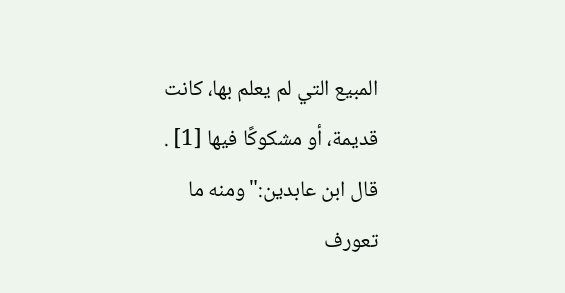المبيع التي لم يعلم بها، كانت قديمة، أو مشكوكًا فيها [1] .
قال ابن عابدين:"ومنه ما تعورف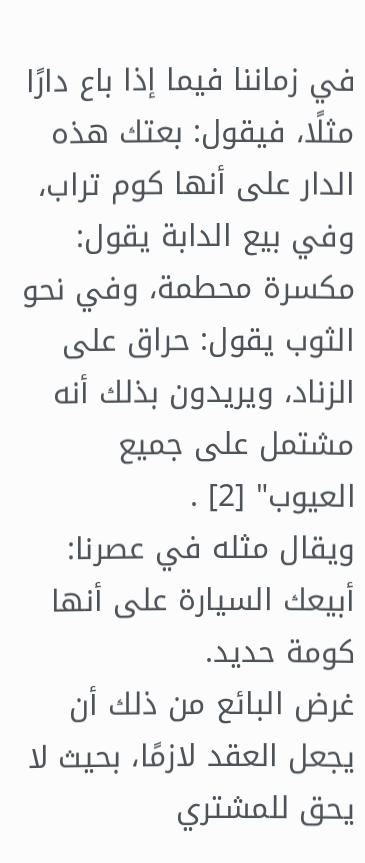في زماننا فيما إذا باع دارًا مثلًا، فيقول: بعتك هذه الدار على أنها كوم تراب، وفي بيع الدابة يقول: مكسرة محطمة، وفي نحو الثوب يقول: حراق على الزناد، ويريدون بذلك أنه مشتمل على جميع العيوب" [2] .
ويقال مثله في عصرنا: أبيعك السيارة على أنها كومة حديد.
غرض البائع من ذلك أن يجعل العقد لازمًا، بحيث لا يحق للمشتري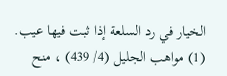الخيار في رد السلعة إذا ثبت فيها عيب.
(1) مواهب الجليل (4/ 439) ، منح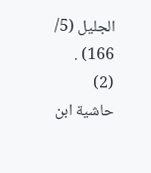الجليل (5/ 166) .
(2) حاشية ابن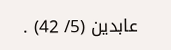عابدين (5/ 42) .